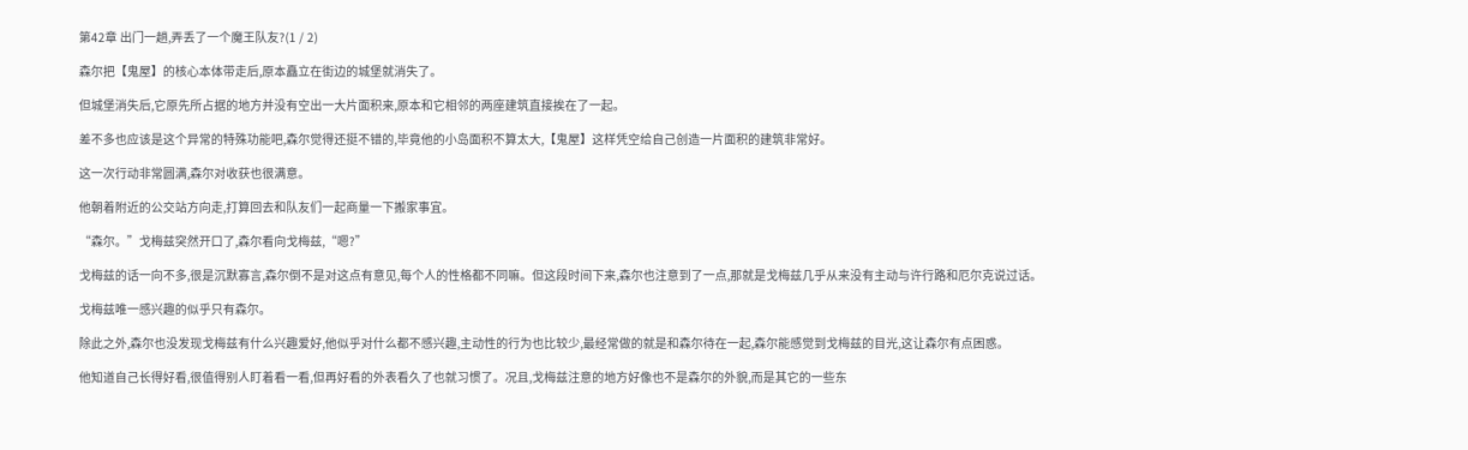第42章 出门一趟,弄丢了一个魔王队友?(1 / 2)

森尔把【鬼屋】的核心本体带走后,原本矗立在街边的城堡就消失了。

但城堡消失后,它原先所占据的地方并没有空出一大片面积来,原本和它相邻的两座建筑直接挨在了一起。

差不多也应该是这个异常的特殊功能吧,森尔觉得还挺不错的,毕竟他的小岛面积不算太大,【鬼屋】这样凭空给自己创造一片面积的建筑非常好。

这一次行动非常圆满,森尔对收获也很满意。

他朝着附近的公交站方向走,打算回去和队友们一起商量一下搬家事宜。

“森尔。”戈梅兹突然开口了,森尔看向戈梅兹,“嗯?”

戈梅兹的话一向不多,很是沉默寡言,森尔倒不是对这点有意见,每个人的性格都不同嘛。但这段时间下来,森尔也注意到了一点,那就是戈梅兹几乎从来没有主动与许行路和厄尔克说过话。

戈梅兹唯一感兴趣的似乎只有森尔。

除此之外,森尔也没发现戈梅兹有什么兴趣爱好,他似乎对什么都不感兴趣,主动性的行为也比较少,最经常做的就是和森尔待在一起,森尔能感觉到戈梅兹的目光,这让森尔有点困惑。

他知道自己长得好看,很值得别人盯着看一看,但再好看的外表看久了也就习惯了。况且,戈梅兹注意的地方好像也不是森尔的外貌,而是其它的一些东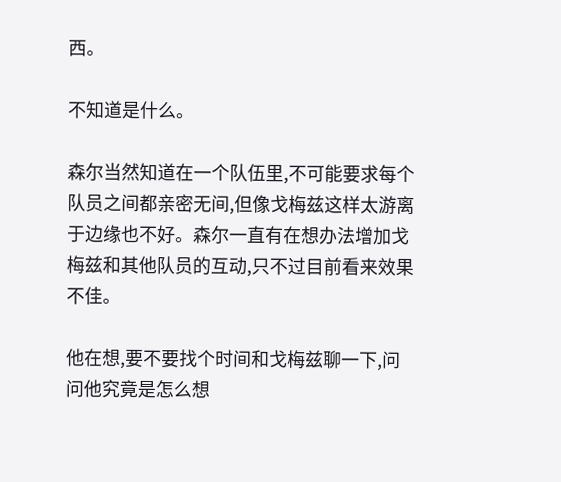西。

不知道是什么。

森尔当然知道在一个队伍里,不可能要求每个队员之间都亲密无间,但像戈梅兹这样太游离于边缘也不好。森尔一直有在想办法增加戈梅兹和其他队员的互动,只不过目前看来效果不佳。

他在想,要不要找个时间和戈梅兹聊一下,问问他究竟是怎么想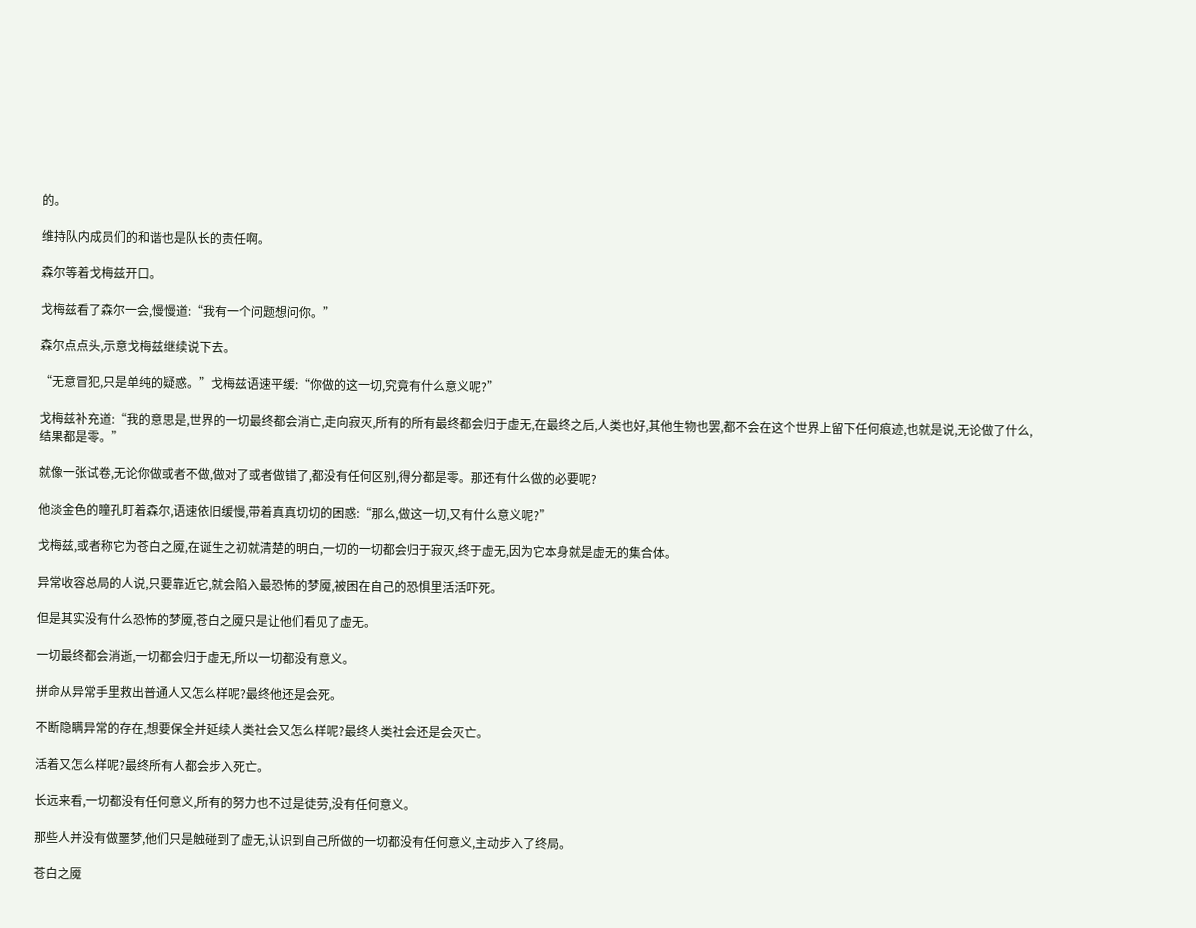的。

维持队内成员们的和谐也是队长的责任啊。

森尔等着戈梅兹开口。

戈梅兹看了森尔一会,慢慢道:“我有一个问题想问你。”

森尔点点头,示意戈梅兹继续说下去。

“无意冒犯,只是单纯的疑惑。”戈梅兹语速平缓:“你做的这一切,究竟有什么意义呢?”

戈梅兹补充道:“我的意思是,世界的一切最终都会消亡,走向寂灭,所有的所有最终都会归于虚无,在最终之后,人类也好,其他生物也罢,都不会在这个世界上留下任何痕迹,也就是说,无论做了什么,结果都是零。”

就像一张试卷,无论你做或者不做,做对了或者做错了,都没有任何区别,得分都是零。那还有什么做的必要呢?

他淡金色的瞳孔盯着森尔,语速依旧缓慢,带着真真切切的困惑:“那么,做这一切,又有什么意义呢?”

戈梅兹,或者称它为苍白之魇,在诞生之初就清楚的明白,一切的一切都会归于寂灭,终于虚无,因为它本身就是虚无的集合体。

异常收容总局的人说,只要靠近它,就会陷入最恐怖的梦魇,被困在自己的恐惧里活活吓死。

但是其实没有什么恐怖的梦魇,苍白之魇只是让他们看见了虚无。

一切最终都会消逝,一切都会归于虚无,所以一切都没有意义。

拼命从异常手里救出普通人又怎么样呢?最终他还是会死。

不断隐瞒异常的存在,想要保全并延续人类社会又怎么样呢?最终人类社会还是会灭亡。

活着又怎么样呢?最终所有人都会步入死亡。

长远来看,一切都没有任何意义,所有的努力也不过是徒劳,没有任何意义。

那些人并没有做噩梦,他们只是触碰到了虚无,认识到自己所做的一切都没有任何意义,主动步入了终局。

苍白之魇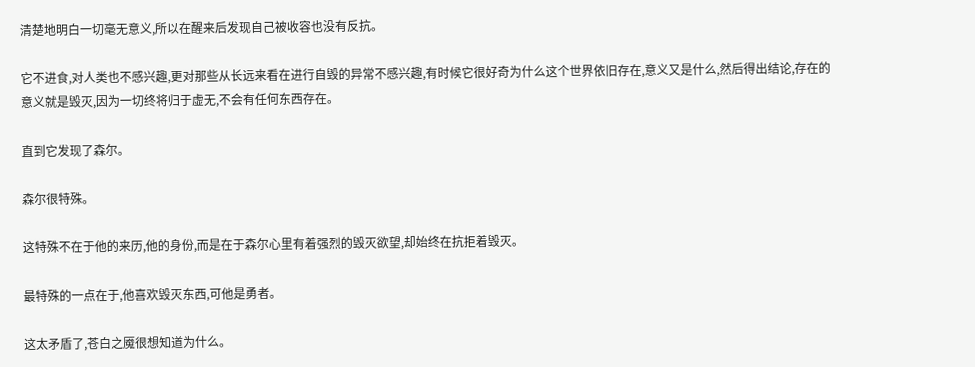清楚地明白一切毫无意义,所以在醒来后发现自己被收容也没有反抗。

它不进食,对人类也不感兴趣,更对那些从长远来看在进行自毁的异常不感兴趣,有时候它很好奇为什么这个世界依旧存在,意义又是什么,然后得出结论,存在的意义就是毁灭,因为一切终将归于虚无,不会有任何东西存在。

直到它发现了森尔。

森尔很特殊。

这特殊不在于他的来历,他的身份,而是在于森尔心里有着强烈的毁灭欲望,却始终在抗拒着毁灭。

最特殊的一点在于,他喜欢毁灭东西,可他是勇者。

这太矛盾了,苍白之魇很想知道为什么。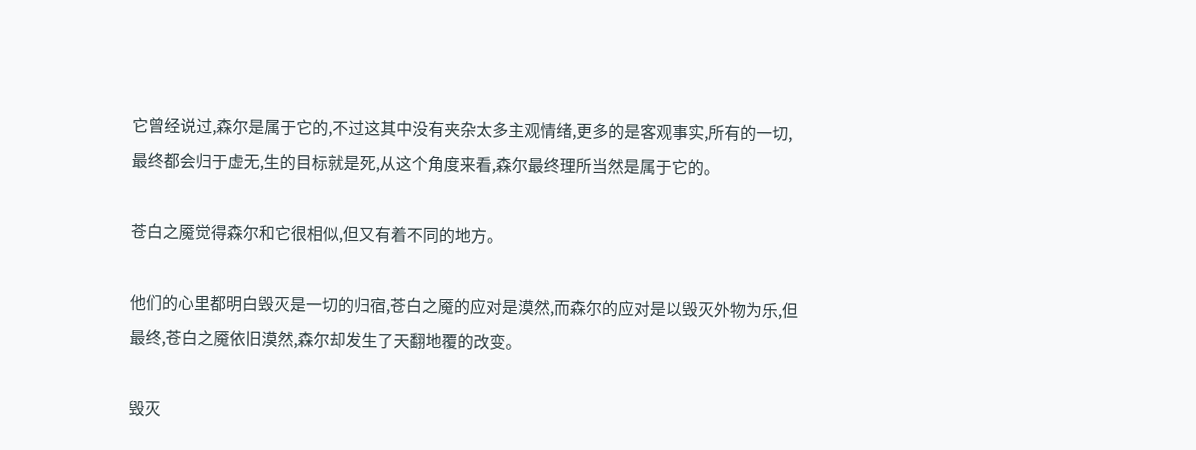它曾经说过,森尔是属于它的,不过这其中没有夹杂太多主观情绪,更多的是客观事实,所有的一切,最终都会归于虚无,生的目标就是死,从这个角度来看,森尔最终理所当然是属于它的。

苍白之魇觉得森尔和它很相似,但又有着不同的地方。

他们的心里都明白毁灭是一切的归宿,苍白之魇的应对是漠然,而森尔的应对是以毁灭外物为乐,但最终,苍白之魇依旧漠然,森尔却发生了天翻地覆的改变。

毁灭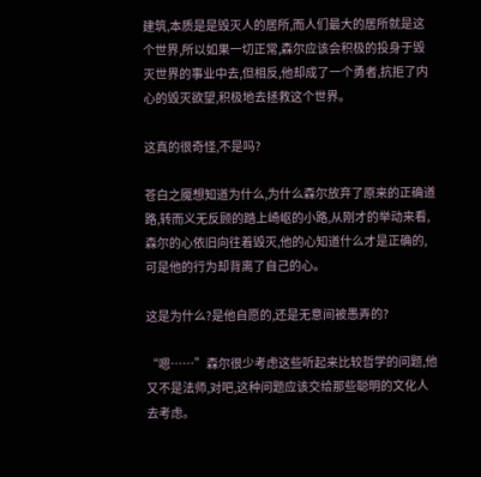建筑,本质是是毁灭人的居所,而人们最大的居所就是这个世界,所以如果一切正常,森尔应该会积极的投身于毁灭世界的事业中去,但相反,他却成了一个勇者,抗拒了内心的毁灭欲望,积极地去拯救这个世界。

这真的很奇怪,不是吗?

苍白之魇想知道为什么,为什么森尔放弃了原来的正确道路,转而义无反顾的踏上崎岖的小路,从刚才的举动来看,森尔的心依旧向往着毁灭,他的心知道什么才是正确的,可是他的行为却背离了自己的心。

这是为什么?是他自愿的,还是无意间被愚弄的?

“嗯……”森尔很少考虑这些听起来比较哲学的问题,他又不是法师,对吧,这种问题应该交给那些聪明的文化人去考虑。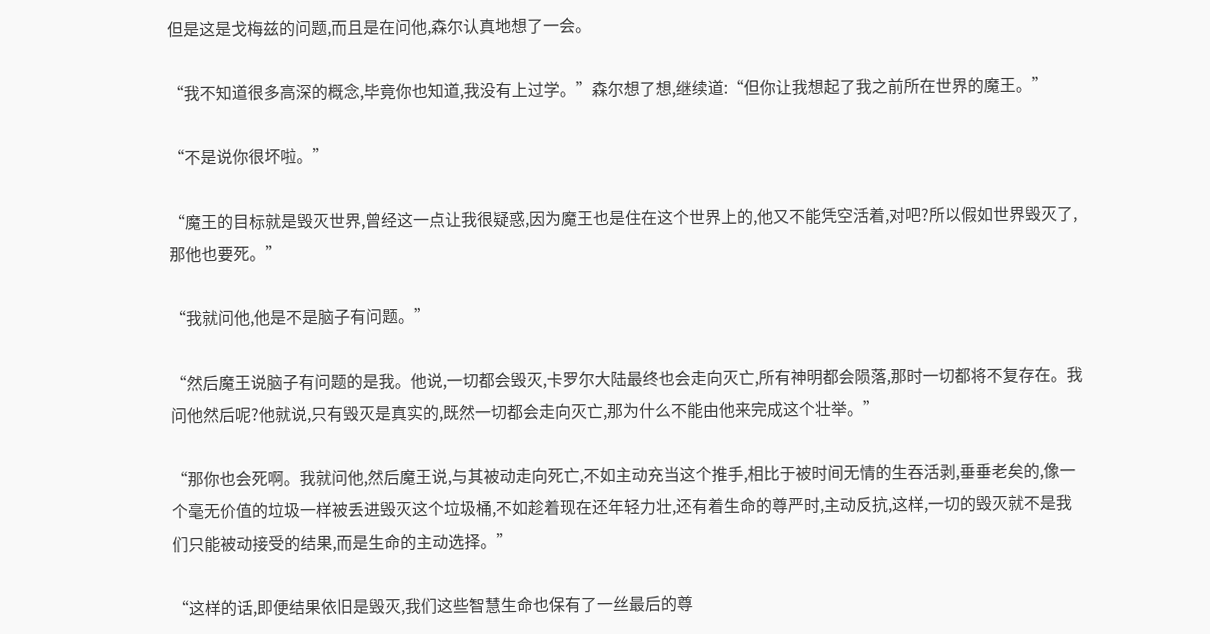但是这是戈梅兹的问题,而且是在问他,森尔认真地想了一会。

“我不知道很多高深的概念,毕竟你也知道,我没有上过学。”森尔想了想,继续道:“但你让我想起了我之前所在世界的魔王。”

“不是说你很坏啦。”

“魔王的目标就是毁灭世界,曾经这一点让我很疑惑,因为魔王也是住在这个世界上的,他又不能凭空活着,对吧?所以假如世界毁灭了,那他也要死。”

“我就问他,他是不是脑子有问题。”

“然后魔王说脑子有问题的是我。他说,一切都会毁灭,卡罗尔大陆最终也会走向灭亡,所有神明都会陨落,那时一切都将不复存在。我问他然后呢?他就说,只有毁灭是真实的,既然一切都会走向灭亡,那为什么不能由他来完成这个壮举。”

“那你也会死啊。我就问他,然后魔王说,与其被动走向死亡,不如主动充当这个推手,相比于被时间无情的生吞活剥,垂垂老矣的,像一个毫无价值的垃圾一样被丢进毁灭这个垃圾桶,不如趁着现在还年轻力壮,还有着生命的尊严时,主动反抗,这样,一切的毁灭就不是我们只能被动接受的结果,而是生命的主动选择。”

“这样的话,即便结果依旧是毁灭,我们这些智慧生命也保有了一丝最后的尊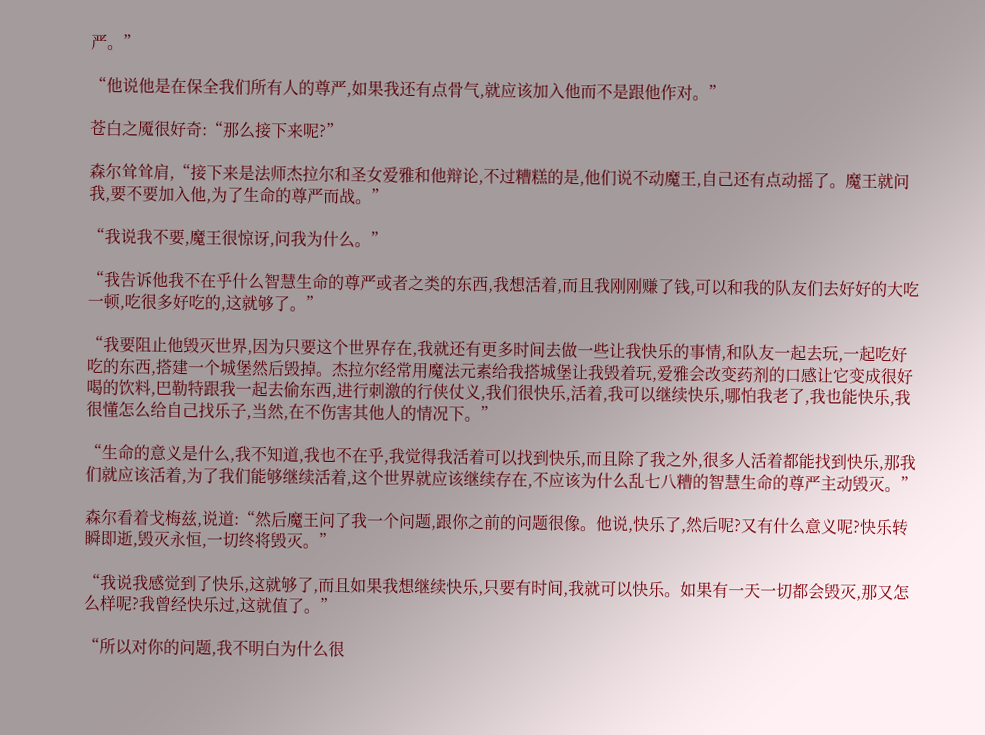严。”

“他说他是在保全我们所有人的尊严,如果我还有点骨气,就应该加入他而不是跟他作对。”

苍白之魇很好奇:“那么接下来呢?”

森尔耸耸肩,“接下来是法师杰拉尔和圣女爱雅和他辩论,不过糟糕的是,他们说不动魔王,自己还有点动摇了。魔王就问我,要不要加入他,为了生命的尊严而战。”

“我说我不要,魔王很惊讶,问我为什么。”

“我告诉他我不在乎什么智慧生命的尊严或者之类的东西,我想活着,而且我刚刚赚了钱,可以和我的队友们去好好的大吃一顿,吃很多好吃的,这就够了。”

“我要阻止他毁灭世界,因为只要这个世界存在,我就还有更多时间去做一些让我快乐的事情,和队友一起去玩,一起吃好吃的东西,搭建一个城堡然后毁掉。杰拉尔经常用魔法元素给我搭城堡让我毁着玩,爱雅会改变药剂的口感让它变成很好喝的饮料,巴勒特跟我一起去偷东西,进行刺激的行侠仗义,我们很快乐,活着,我可以继续快乐,哪怕我老了,我也能快乐,我很懂怎么给自己找乐子,当然,在不伤害其他人的情况下。”

“生命的意义是什么,我不知道,我也不在乎,我觉得我活着可以找到快乐,而且除了我之外,很多人活着都能找到快乐,那我们就应该活着,为了我们能够继续活着,这个世界就应该继续存在,不应该为什么乱七八糟的智慧生命的尊严主动毁灭。”

森尔看着戈梅兹,说道:“然后魔王问了我一个问题,跟你之前的问题很像。他说,快乐了,然后呢?又有什么意义呢?快乐转瞬即逝,毁灭永恒,一切终将毁灭。”

“我说我感觉到了快乐,这就够了,而且如果我想继续快乐,只要有时间,我就可以快乐。如果有一天一切都会毁灭,那又怎么样呢?我曾经快乐过,这就值了。”

“所以对你的问题,我不明白为什么很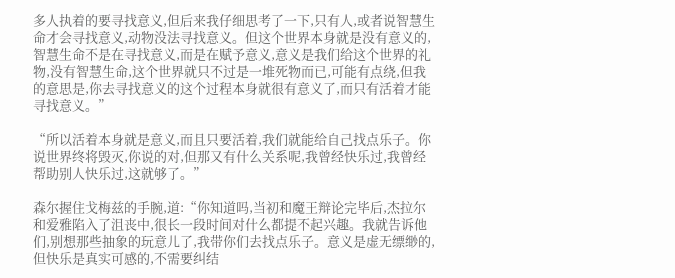多人执着的要寻找意义,但后来我仔细思考了一下,只有人,或者说智慧生命才会寻找意义,动物没法寻找意义。但这个世界本身就是没有意义的,智慧生命不是在寻找意义,而是在赋予意义,意义是我们给这个世界的礼物,没有智慧生命,这个世界就只不过是一堆死物而已,可能有点绕,但我的意思是,你去寻找意义的这个过程本身就很有意义了,而只有活着才能寻找意义。”

“所以活着本身就是意义,而且只要活着,我们就能给自己找点乐子。你说世界终将毁灭,你说的对,但那又有什么关系呢,我曾经快乐过,我曾经帮助别人快乐过,这就够了。”

森尔握住戈梅兹的手腕,道:“你知道吗,当初和魔王辩论完毕后,杰拉尔和爱雅陷入了沮丧中,很长一段时间对什么都提不起兴趣。我就告诉他们,别想那些抽象的玩意儿了,我带你们去找点乐子。意义是虚无缥缈的,但快乐是真实可感的,不需要纠结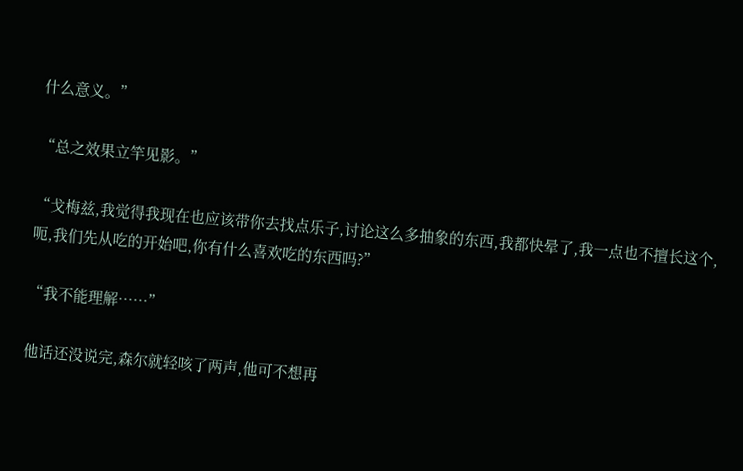什么意义。”

“总之效果立竿见影。”

“戈梅兹,我觉得我现在也应该带你去找点乐子,讨论这么多抽象的东西,我都快晕了,我一点也不擅长这个,呃,我们先从吃的开始吧,你有什么喜欢吃的东西吗?”

“我不能理解……”

他话还没说完,森尔就轻咳了两声,他可不想再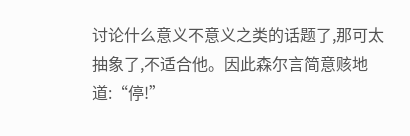讨论什么意义不意义之类的话题了,那可太抽象了,不适合他。因此森尔言简意赅地道:“停!”